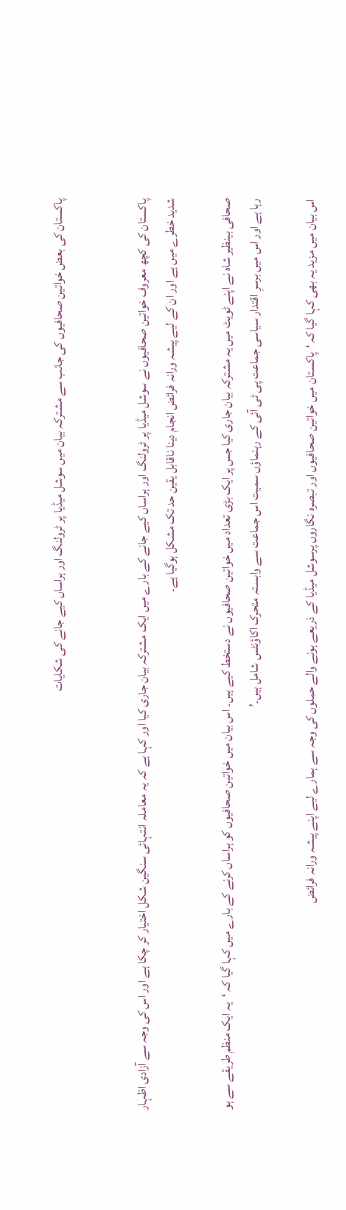پاکستان کی بعض خواتین صحافیوں کی جانب سے مشترکہ بیان میں سوشل میڈیا پر ٹرولنگ اور ہراساں کیے جانے کی شکایات


پاکستان کی کچھ معروف خواتین صحافیوں نے سوشل میڈیا پر ٹرولنگ اور ہراساں کیے جانے کے بارے میں ایک مشترکہ بیان جاری کیا اور کہا ہے کہ یہ معاملہ انتہائی سنگین شکل اختیار کر چکا ہے اور اس کی وجہ سے آزادی اظہار شدید خطرے میں ہے اور ان کے لیے پیشہ ورانہ فرائض انجام دینا ناقابل یقین حد تک مشکل ہوگیا ہے۔

صحافی بینظیر شاہ نے اپنے ٹویٹ میں یہ مشترکہ بیان جاری کیا جس پر ایک بڑی تعداد میں خواتین صحافیوں نے دستخط کیے ہیں۔ اس بیان میں خواتین صحافیوں کو ہراساں کرنے کے بارے میں کہا گیا کہ ‘یہ ایک منظم طریقے سے ہو رہا ہے اور اس میں برسرِ اقتدار سیاسی جماعت پی ٹی آئی کے رہنماؤں سمیت اس جماعت سے وابستہ متحرک اکاؤنٹس شامل ہیں۔’

اس بیان میں مزید یہ بھی کہا گیا کہ ‘پاکستان میں خواتین صحافیوں اور تبصرہ نگاروں پرسوشل میڈیا کے ذریعے ہونے والے حملوں کی وجہ سے ہمارے لیے اپنے پیشہ ورانہ فرائض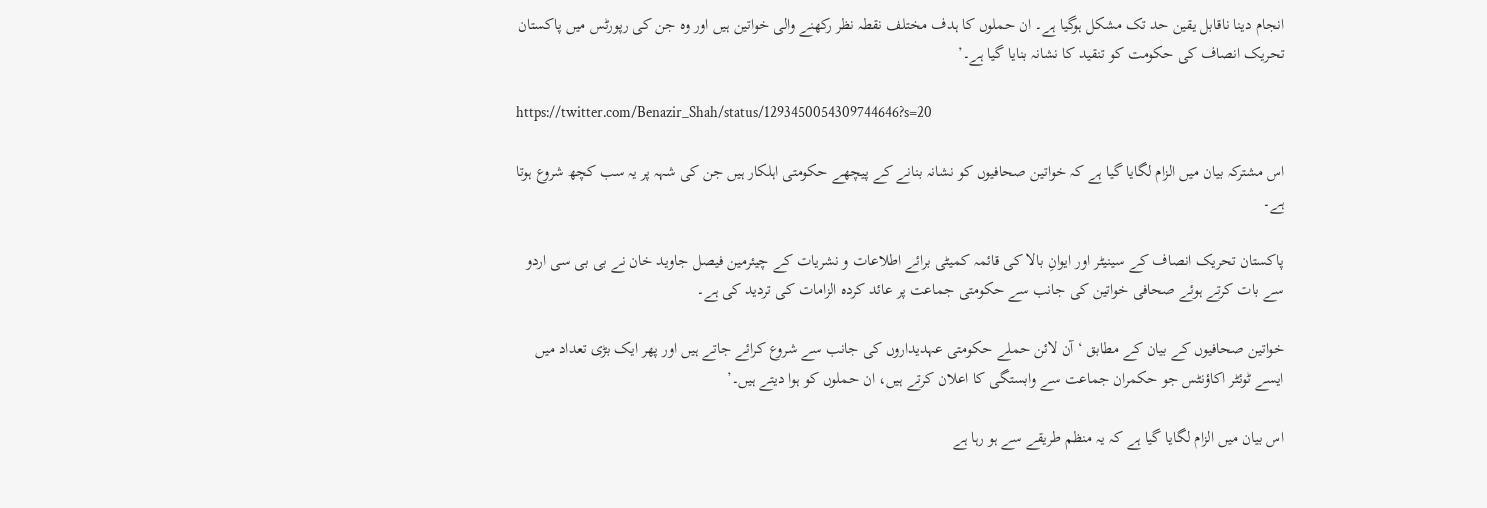انجام دینا ناقابل یقین حد تک مشکل ہوگیا ہے۔ ان حملوں کا ہدف مختلف نقطہ نظر رکھنے والی خواتین ہیں اور وہ جن کی رپورٹس میں پاکستان تحریک انصاف کی حکومت کو تنقید کا نشانہ بنایا گیا ہے۔’

https://twitter.com/Benazir_Shah/status/1293450054309744646?s=20

اس مشترکہ بیان میں الزام لگایا گیا ہے کہ خواتین صحافیوں کو نشانہ بنانے کے پیچھے حکومتی اہلکار ہیں جن کی شہہ پر یہ سب کچھ شروع ہوتا ہے۔

پاکستان تحریک انصاف کے سینیٹر اور ایوانِ بالا کی قائمہ کمیٹی برائے اطلاعات و نشریات کے چیئرمین فیصل جاوید خان نے بی بی سی اردو سے بات کرتے ہوئے صحافی خواتین کی جانب سے حکومتی جماعت پر عائد کردہ الزامات کی تردید کی ہے۔

خواتین صحافیوں کے بیان کے مطابق ‘آن لائن حملے حکومتی عہدیداروں کی جانب سے شروع کرائے جاتے ہیں اور پھر ایک بڑی تعداد میں ایسے ٹوئٹر اکاؤنٹس جو حکمران جماعت سے وابستگی کا اعلان کرتے ہیں، ان حملوں کو ہوا دیتے ہیں۔’

اس بیان میں الزام لگایا گیا ہے کہ یہ منظم طریقے سے ہو رہا ہے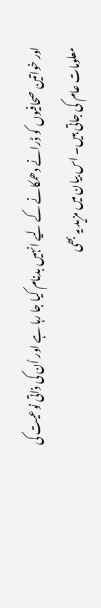اور خواتین صحافیوں کو ڈرانے دھمکانے کے لیے انہیں بدنام کیا جا رہا ہے اور اُن کی ذاتی نوعیت کی معلومات عام کی جاتی ہیں۔ اس بیان میں مزید یہ بھی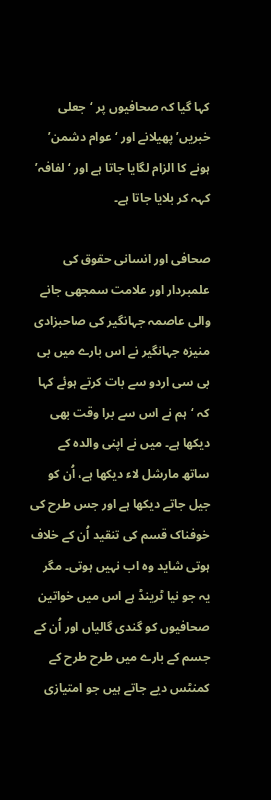کہا گیا کہ صحافیوں پر ‘جعلی خبریں’ پھیلانے اور ‘عوام دشمن’ ہونے کا الزام لگایا جاتا ہے اور ‘لفافہ’ کہہ کر بلایا جاتا ہے۔

صحافی اور انسانی حقوق کی علمبردار اور علامت سمجھی جانے والی عاصمہ جہانگیر کی صاحبزادی منیزہ جہانگیر نے اس بارے میں بی بی سی اردو سے بات کرتے ہوئے کہا کہ ‘ہم نے اس سے برا وقت بھی دیکھا ہے۔ میں نے اپنی والدہ کے ساتھ مارشل لاء دیکھا ہے، اُن کو جیل جاتے دیکھا ہے اور جس طرح کی خوفناک قسم کی تنقید اُن کے خلاف ہوتی شاید وہ اب نہیں ہوتی۔ مگر یہ جو نیا ٹرینڈ ہے اس میں خواتین صحافیوں کو گندی گالیاں اور اُن کے جسم کے بارے میں طرح طرح کے کمنٹس دیے جاتے ہیں جو امتیازی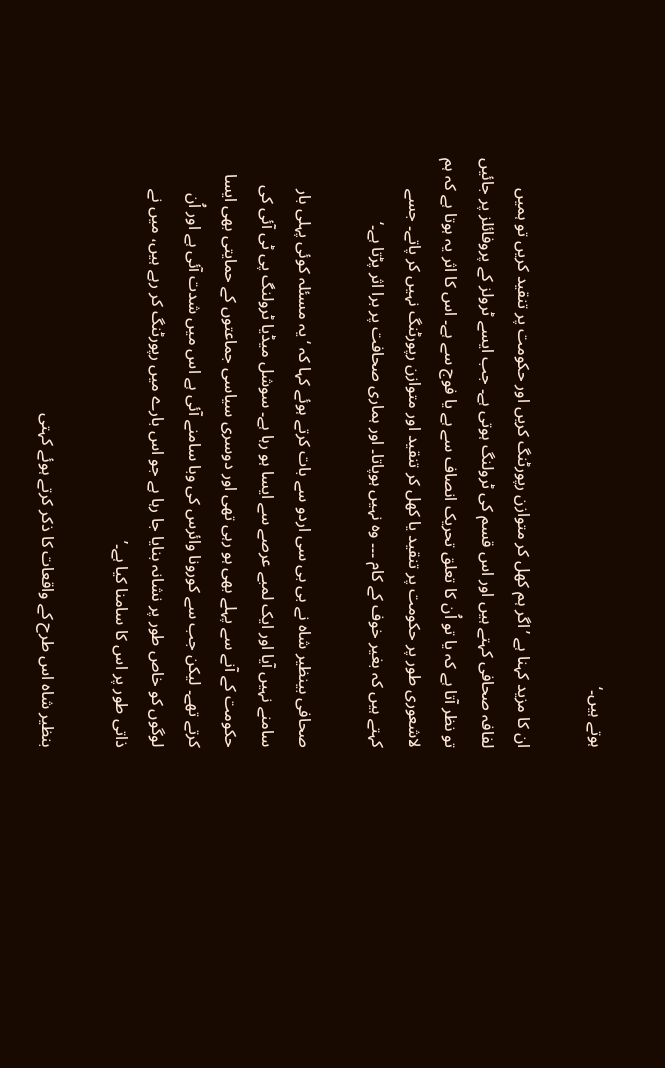ہوتے ہیں۔‘

ان کا مزید کہنا ہے ’اگر ہم کھل کر متوازن رپورٹنگ کریں اور حکومت پر تنقید کریں تو ہمیں لفافہ صحافی کہتے ہیں اور اس قسم کی ٹرولنگ ہوتی ہے۔ جب ایسے ٹرولز کے پروفائلز پر جائیں تو نظر آتا ہے کہ یا تو اُن کا تعلق تحریک انصاف سے ہے یا فوج سے ہے۔ اس کا اثر یہ ہوتا ہے کہ ہم لاشعوری طور پر حکومت پر تنقید یا کھل کر تنقید اور متوازن رپورٹنگ نہیں کر پاتے۔ جسے کہتے ہیں کہ بغیر خوف کے کام ۔۔۔ وہ نہیں ہوپاتا۔ اور ہماری صحافت پر برا اثر پڑتا ہے۔‘

صحافی بینظیر شاہ نے بی بی سی اردو سے بات کرتے ہوئے کہا کہ ‘یہ مسئلہ کوئی پہلی بار سامنے نہیں آیا اور ایک لمبے عرصے سے ایسا ہو رہا ہے۔ سوشل میڈیا ٹرولنگ پی ٹی آئی کی حکومت کے آنے سے پہلے بھی ہو رہی تھی اور دوسری سیاسی جماعتوں کے حمایتی بھی ایسا کرتے تھے۔ لیکن جب سے کورونا وائرس کی وبا سامنے آئی ہے اس میں شدت آئی ہے اور اُن لوگوں کو خاص طور پر نشانہ بنایا جا رہا ہے جو اس بارے میں رپورٹنگ کر رہے ہیں، میں نے ذاتی طور پر اس کا سامنا کیا ہے۔’

بنظیر شاہ اس طرح کے واقعات کا ذکر کرتے ہوئے کہتی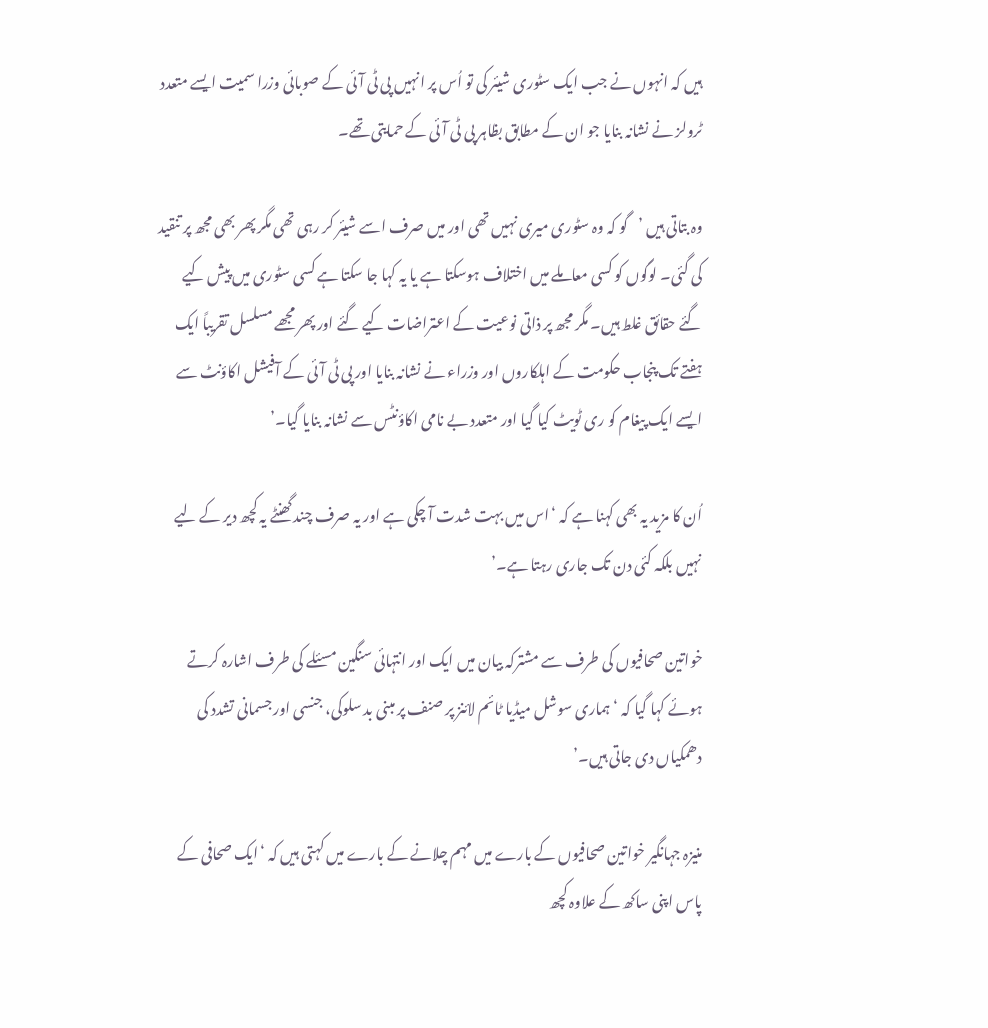ہیں کہ انہوں نے جب ایک سٹوری شیئر کی تو اُس پر انہیں پی ٹی آئی کے صوبائی وزرا سمیت ایسے متعدد ٹرولز نے نشانہ بنایا جو ان کے مطابق بظاہر پی ٹی آئی کے حمایتی تھے۔

وہ بتاتی ہیں ’گو کہ وہ سٹوری میری نہیں تھی اور میں صرف اسے شیئر کر رہی تھی مگر پھر بھی مجھ پر تنقید کی گئی۔ لوگوں کو کسی معاملے میں اختلاف ہوسکتا ہے یا یہ کہا جا سکتا ہے کسی سٹوری میں پیش کیے گئے حقائق غلط ہیں۔ مگر مجھ پر ذاتی نوعیت کے اعتراضات کیے گئے اور پھر مجھے مسلسل تقریباً ایک ہفتے تک پنجاب حکومت کے اہلکاروں اور وزراء نے نشانہ بنایا اور پی ٹی آئی کے آفیشل اکاؤنٹ سے ایسے ایک پیغام کو ری ٹویٹ کیا گیا اور متعدد بے نامی اکاؤنٹس سے نشانہ بنایا گیا۔’

اُن کا مزید یہ بھی کہنا ہے کہ ‘اس میں بہت شدت آ چکی ہے اور یہ صرف چند گھنٹے یہ کچھ دیر کے لیے نہیں بلکہ کئی دن تک جاری رہتا ہے۔’

خواتین صحافیوں کی طرف سے مشترکہ بیان میں ایک اور انتہائی سنگین مسئلے کی طرف اشارہ کرتے ہوئے کہا گیا کہ ‘ہماری سوشل میڈیا ٹائم لائنز پر صنف پر مبنی بد سلوکی، جنسی اور جسمانی تشدد کی دھمکیاں دی جاتی ہیں۔’

منیزہ جہانگیر خواتین صحافیوں کے بارے میں مہم چلانے کے بارے میں کہتی ہیں کہ ‘ایک صحافی کے پاس اپنی ساکھ کے علاوہ کچھ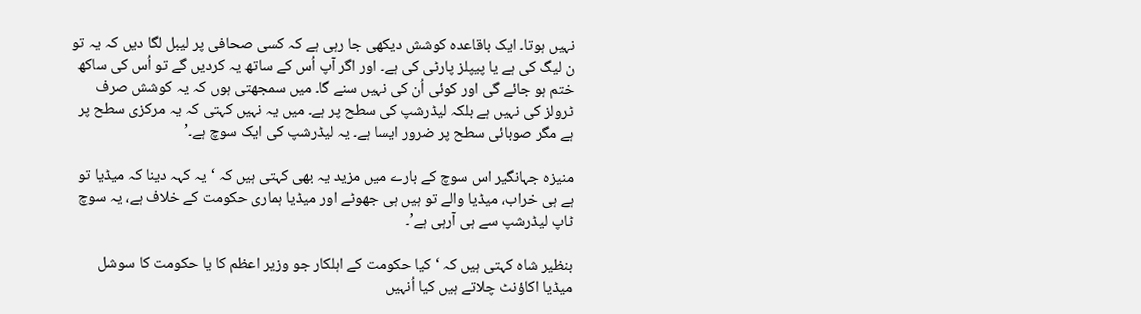نہیں ہوتا۔ ایک باقاعدہ کوشش دیکھی جا رہی ہے کہ کسی صحافی پر لیبل لگا دیں کہ یہ تو ن لیگ کی ہے یا پیپلز پارٹی کی ہے۔ اور اگر آپ اُس کے ساتھ یہ کردیں گے تو اُس کی ساکھ ختم ہو جائے گی اور کوئی اُن کی نہیں سنے گا۔ میں سمجھتی ہوں کہ یہ کوشش صرف ٹرولز کی نہیں ہے بلکہ لیڈرشپ کی سطح پر ہے۔ میں یہ نہیں کہتی کہ یہ مرکزی سطح پر ہے مگر صوبائی سطح پر ضرور ایسا ہے۔ یہ لیڈرشپ کی ایک سوچ ہے۔’

منیزہ جہانگیر اس سوچ کے بارے میں مزید یہ بھی کہتی ہیں کہ ‘یہ کہہ دینا کہ میڈیا تو ہے ہی خراب، میڈیا والے تو ہیں ہی جھوٹے اور میڈیا ہماری حکومت کے خلاف ہے، یہ سوچ ٹاپ لیڈرشپ سے ہی آرہی ہے’۔

بنظیر شاہ کہتی ہیں کہ ‘کیا حکومت کے اہلکار جو وزیر اعظم کا یا حکومت کا سوشل میڈیا اکاؤنٹ چلاتے ہیں کیا اُنہیں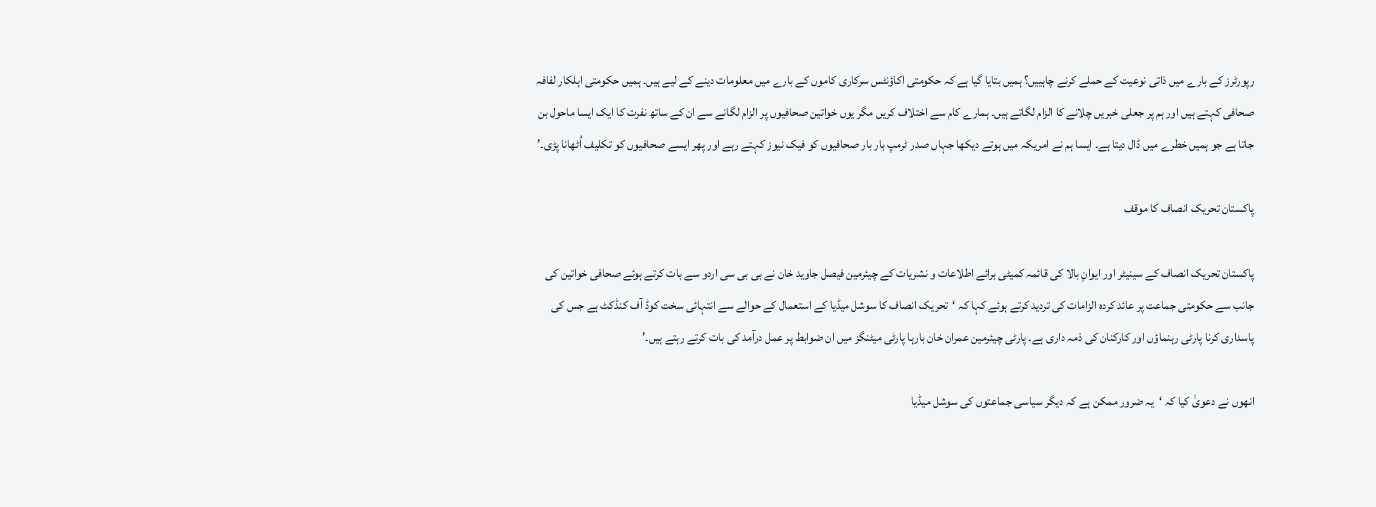رپورٹرز کے بارے میں ذاتی نوعیت کے حملے کرنے چاہییں؟ ہمیں بتایا گیا ہے کہ حکومتی اکاؤنٹس سرکاری کاموں کے بارے میں معلومات دینے کے لیے ہیں۔ ہمیں حکومتی اہلکار لفافہ صحافی کہتے ہیں اور ہم پر جعلی خبریں چلانے کا الزام لگاتے ہیں۔ ہمارے کام سے اختلاف کریں مگر یوں خواتین صحافیوں پر الزام لگانے سے ان کے ساتھ نفرت کا ایک ایسا ماحول بن جاتا ہے جو ہمیں خطرے میں ڈال دیتا ہے۔ ایسا ہم نے امریکہ میں ہوتے دیکھا جہاں صدر ٹرمپ بار بار صحافیوں کو فیک نیوز کہتے رہے اور پھر ایسے صحافیوں کو تکلیف اُٹھانا پڑی۔’

پاکستان تحریک انصاف کا موقف

پاکستان تحریک انصاف کے سینیٹر اور ایوانِ بالا کی قائمہ کمیٹی برائے اطلاعات و نشریات کے چیئرمین فیصل جاوید خان نے بی بی سی اردو سے بات کرتے ہوئے صحافی خواتین کی جانب سے حکومتی جماعت پر عائد کردہ الزامات کی تردید کرتے ہوئے کہا کہ ‘تحریک انصاف کا سوشل میڈیا کے استعمال کے حوالے سے انتہائی سخت کوڈ آف کنڈکٹ ہے جس کی پاسداری کرنا پارٹی رہنماؤں اور کارکنان کی ذمہ داری ہے۔ پارٹی چیئرمین عمران خان بارہا پارٹی میٹنگز میں ان ضوابط پر عمل درآمد کی بات کرتے رہتے ہیں۔’

انھوں نے دعویٰ کیا کہ ‘یہ ضرور ممکن ہے کہ دیگر سیاسی جماعتوں کی سوشل میڈیا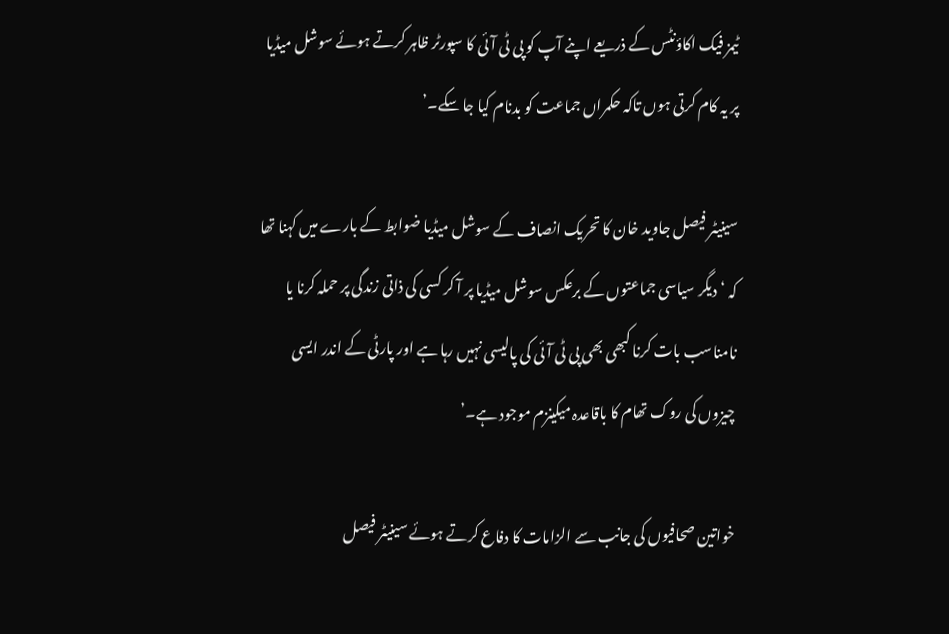ٹیمز فیک اکاؤنٹس کے ذریعے اپنے آپ کو پی ٹی آئی کا سپورٹر ظاہر کرتے ہوئے سوشل میڈیا پر یہ کام کرتی ہوں تاکہ حکمراں جماعت کو بدنام کیا جا سکے۔’

سینیٹر فیصل جاوید خان کا تحریک انصاف کے سوشل میڈیا ضوابط کے بارے میں کہنا تھا کہ ‘دیگر سیاسی جماعتوں کے برعکس سوشل میڈیا پر آ کر کسی کی ذاتی زندگی پر حملہ کرنا یا نامناسب بات کرنا کبھی بھی پی ٹی آئی کی پالیسی نہیں رہا ہے اور پارٹی کے اندر ایسی چیزوں کی روک تھام کا باقاعدہ میکینزم موجود ہے۔’

خواتین صحافیوں کی جانب سے الزامات کا دفاع کرتے ہوئے سینیٹر فیصل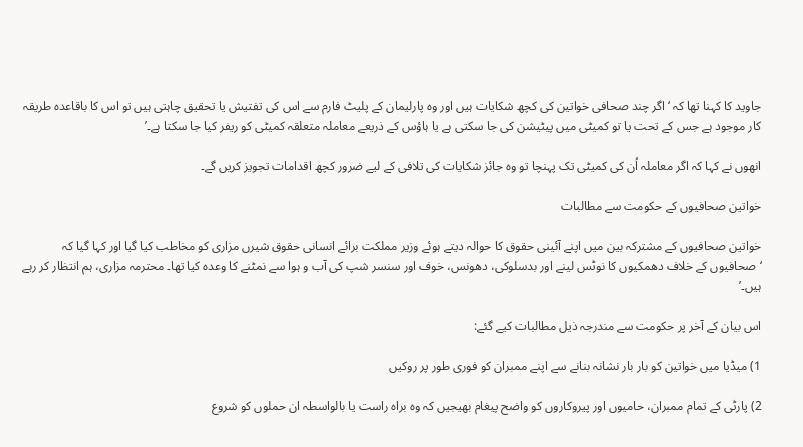جاوید کا کہنا تھا کہ ‘اگر چند صحافی خواتین کی کچھ شکایات ہیں اور وہ پارلیمان کے پلیٹ فارم سے اس کی تفتیش یا تحقیق چاہتی ہیں تو اس کا باقاعدہ طریقہ کار موجود ہے جس کے تحت یا تو کمیٹی میں پیٹیشن کی جا سکتی ہے یا ہاؤس کے ذریعے معاملہ متعلقہ کمیٹی کو ریفر کیا جا سکتا ہے۔’

انھوں نے کہا کہ اگر معاملہ اُن کی کمیٹی تک پہنچا تو وہ جائز شکایات کی تلافی کے لیے ضرور کچھ اقدامات تجویز کریں گے۔

خواتین صحافیوں کے حکومت سے مطالبات

خواتین صحافیوں کے مشترکہ بین میں اپنے آئینی حقوق کا حوالہ دیتے ہوئے وزیر مملکت برائے انسانی حقوق شیرں مزاری کو مخاطب کیا گیا اور کہا گیا کہ ‘صحافیوں کے خلاف دھمکیوں کا نوٹس لینے اور بدسلوکی، دھونس، خوف اور سنسر شپ کی آب و ہوا سے نمٹنے کا وعدہ کیا تھا۔ محترمہ مزاری، ہم انتظار کر رہے ہیں۔’

اس بیان کے آخر پر حکومت سے مندرجہ ذیل مطالبات کیے گئے:

1) میڈیا میں خواتین کو بار بار نشانہ بنانے سے اپنے ممبران کو فوری طور پر روکیں

2) پارٹی کے تمام ممبران، حامیوں اور پیروکاروں کو واضح پیغام بھیجیں کہ وہ براہ راست یا بالواسطہ ان حملوں کو شروع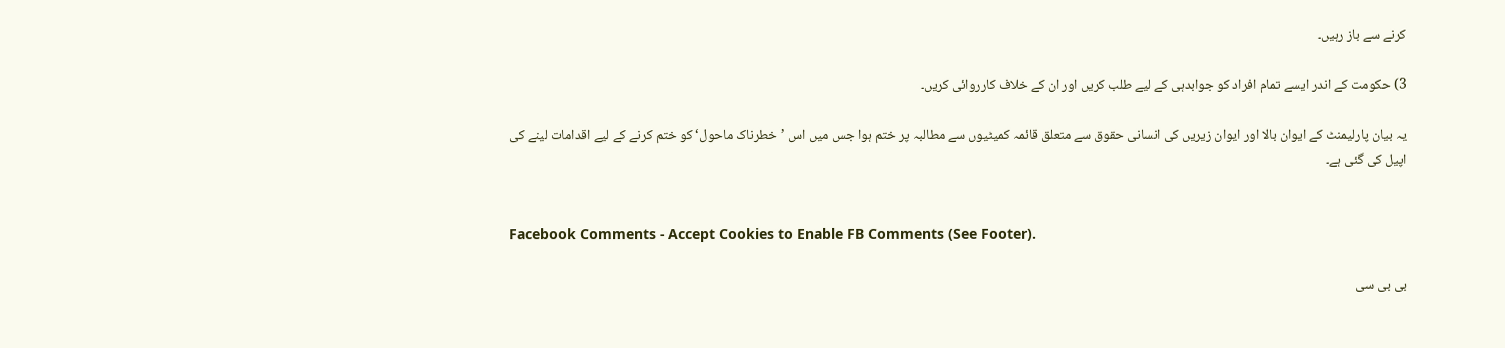کرنے سے باز رہیں۔

3) حکومت کے اندر ایسے تمام افراد کو جوابدہی کے لیے طلب کریں اور ان کے خلاف کارروائی کریں۔

یہ بیان پارلیمنٹ کے ایوان بالا اور ایوان زیریں کی انسانی حقوق سے متعلق قائمہ کمیٹیوں سے مطالبہ پر ختم ہوا جس میں اس ’خطرناک ماحول‘ کو ختم کرنے کے لیے اقدامات لینے کی اپیل کی گئی ہے۔


Facebook Comments - Accept Cookies to Enable FB Comments (See Footer).

بی بی سی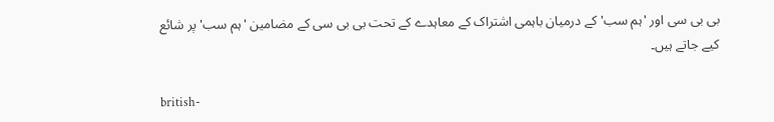بی بی سی اور 'ہم سب' کے درمیان باہمی اشتراک کے معاہدے کے تحت بی بی سی کے مضامین 'ہم سب' پر شائع کیے جاتے ہیں۔

british-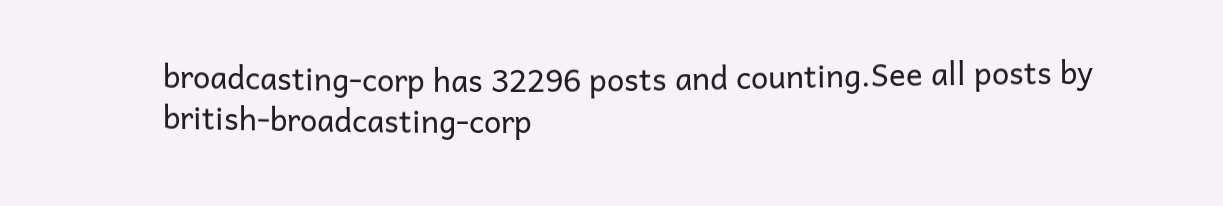broadcasting-corp has 32296 posts and counting.See all posts by british-broadcasting-corp